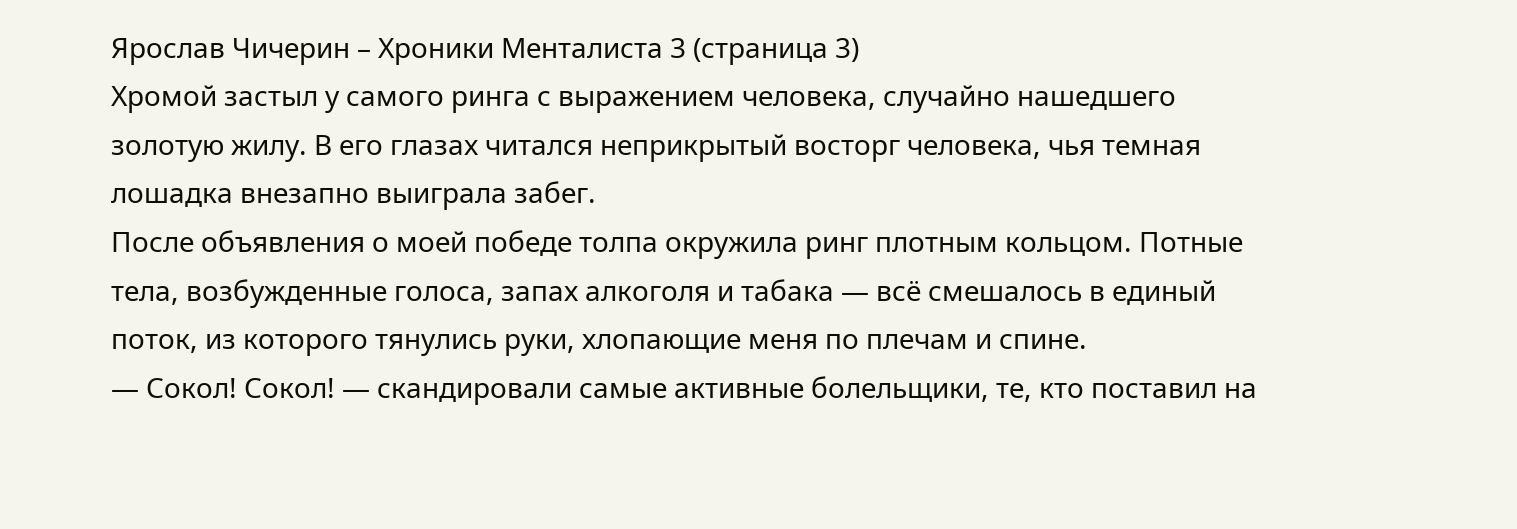Ярослав Чичерин – Хроники Менталиста 3 (страница 3)
Хромой застыл у самого ринга с выражением человека, случайно нашедшего золотую жилу. В его глазах читался неприкрытый восторг человека, чья темная лошадка внезапно выиграла забег.
После объявления о моей победе толпа окружила ринг плотным кольцом. Потные тела, возбужденные голоса, запах алкоголя и табака — всё смешалось в единый поток, из которого тянулись руки, хлопающие меня по плечам и спине.
— Сокол! Сокол! — скандировали самые активные болельщики, те, кто поставил на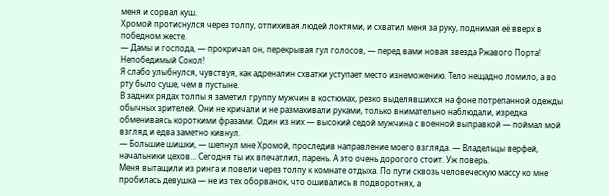меня и сорвал куш.
Хромой протиснулся через толпу, отпихивая людей локтями, и схватил меня за руку, поднимая её вверх в победном жесте.
— Дамы и господа, — прокричал он, перекрывая гул голосов, — перед вами новая звезда Ржавого Порта! Непобедимый Сокол!
Я слабо улыбнулся, чувствуя, как адреналин схватки уступает место изнеможению. Тело нещадно ломило, а во рту было суше, чем в пустыне.
В задних рядах толпы я заметил группу мужчин в костюмах, резко выделявшихся на фоне потрепанной одежды обычных зрителей. Они не кричали и не размахивали руками, только внимательно наблюдали, изредка обмениваясь короткими фразами. Один из них — высокий седой мужчина с военной выправкой — поймал мой взгляд и едва заметно кивнул.
— Большие шишки, — шепнул мне Хромой, проследив направление моего взгляда. — Владельцы верфей, начальники цехов… Сегодня ты их впечатлил, парень. А это очень дорогого стоит. Уж поверь.
Меня вытащили из ринга и повели через толпу к комнате отдыха. По пути сквозь человеческую массу ко мне пробилась девушка — не из тех оборванок, что ошивались в подворотнях, а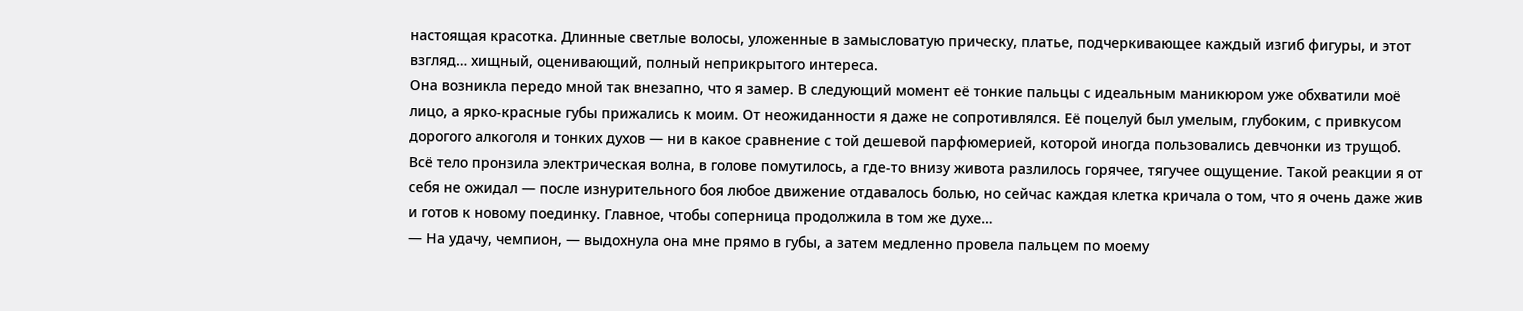настоящая красотка. Длинные светлые волосы, уложенные в замысловатую прическу, платье, подчеркивающее каждый изгиб фигуры, и этот взгляд… хищный, оценивающий, полный неприкрытого интереса.
Она возникла передо мной так внезапно, что я замер. В следующий момент её тонкие пальцы с идеальным маникюром уже обхватили моё лицо, а ярко-красные губы прижались к моим. От неожиданности я даже не сопротивлялся. Её поцелуй был умелым, глубоким, с привкусом дорогого алкоголя и тонких духов — ни в какое сравнение с той дешевой парфюмерией, которой иногда пользовались девчонки из трущоб.
Всё тело пронзила электрическая волна, в голове помутилось, а где-то внизу живота разлилось горячее, тягучее ощущение. Такой реакции я от себя не ожидал — после изнурительного боя любое движение отдавалось болью, но сейчас каждая клетка кричала о том, что я очень даже жив и готов к новому поединку. Главное, чтобы соперница продолжила в том же духе…
— На удачу, чемпион, — выдохнула она мне прямо в губы, а затем медленно провела пальцем по моему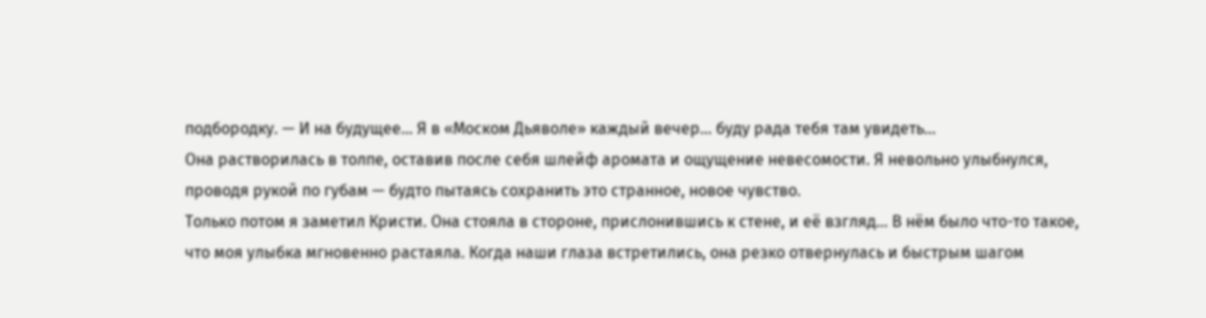подбородку. — И на будущее… Я в «Моском Дьяволе» каждый вечер… буду рада тебя там увидеть…
Она растворилась в толпе, оставив после себя шлейф аромата и ощущение невесомости. Я невольно улыбнулся, проводя рукой по губам — будто пытаясь сохранить это странное, новое чувство.
Только потом я заметил Кристи. Она стояла в стороне, прислонившись к стене, и её взгляд… В нём было что-то такое, что моя улыбка мгновенно растаяла. Когда наши глаза встретились, она резко отвернулась и быстрым шагом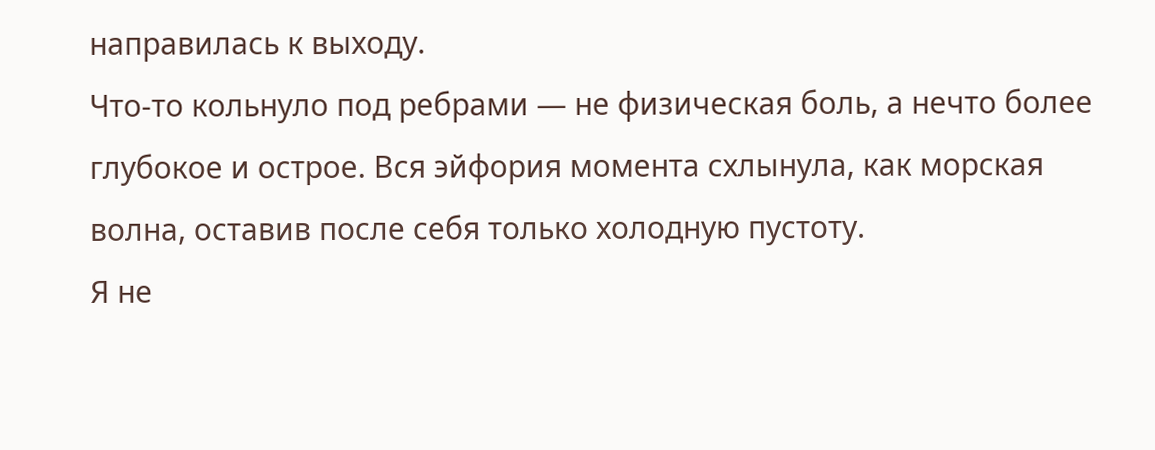направилась к выходу.
Что-то кольнуло под ребрами — не физическая боль, а нечто более глубокое и острое. Вся эйфория момента схлынула, как морская волна, оставив после себя только холодную пустоту.
Я не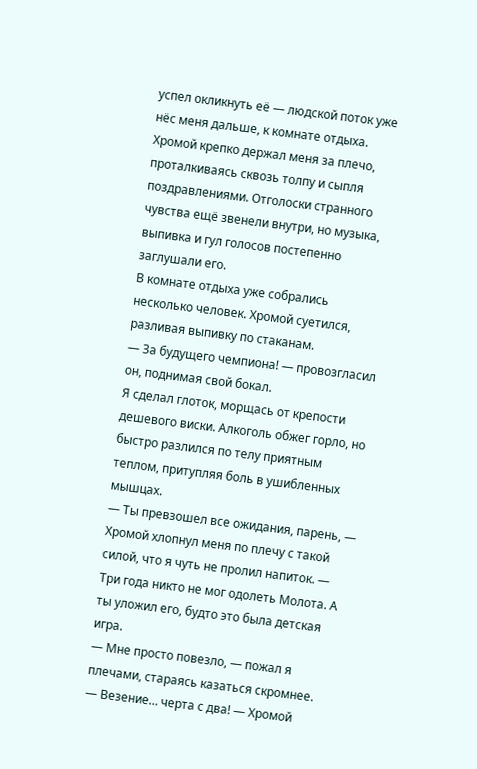успел окликнуть её — людской поток уже нёс меня дальше, к комнате отдыха. Хромой крепко держал меня за плечо, проталкиваясь сквозь толпу и сыпля поздравлениями. Отголоски странного чувства ещё звенели внутри, но музыка, выпивка и гул голосов постепенно заглушали его.
В комнате отдыха уже собрались несколько человек. Хромой суетился, разливая выпивку по стаканам.
— За будущего чемпиона! — провозгласил он, поднимая свой бокал.
Я сделал глоток, морщась от крепости дешевого виски. Алкоголь обжег горло, но быстро разлился по телу приятным теплом, притупляя боль в ушибленных мышцах.
— Ты превзошел все ожидания, парень, — Хромой хлопнул меня по плечу с такой силой, что я чуть не пролил напиток. — Три года никто не мог одолеть Молота. А ты уложил его, будто это была детская игра.
— Мне просто повезло, — пожал я плечами, стараясь казаться скромнее.
— Везение… черта с два! — Хромой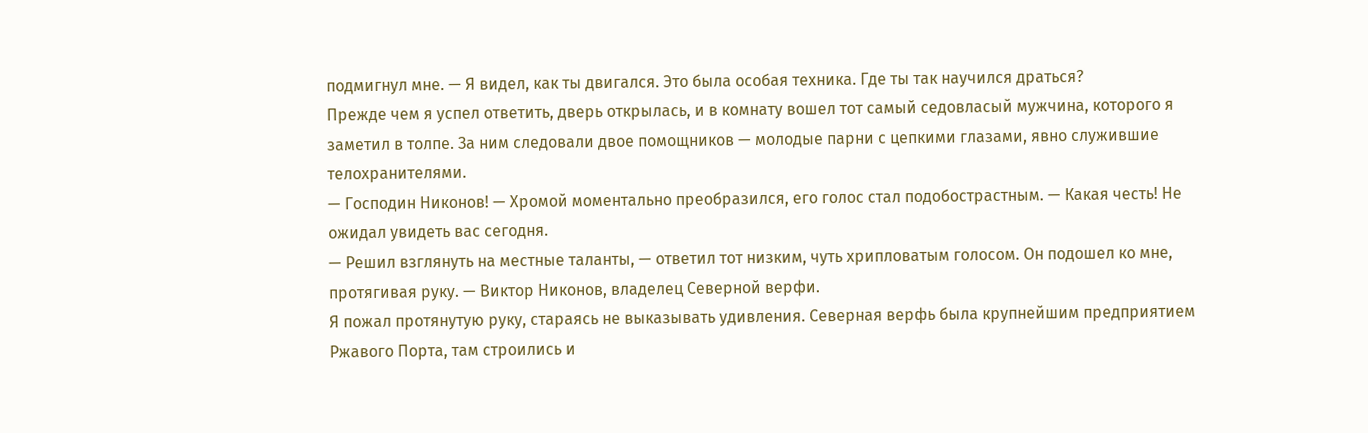подмигнул мне. — Я видел, как ты двигался. Это была особая техника. Где ты так научился драться?
Прежде чем я успел ответить, дверь открылась, и в комнату вошел тот самый седовласый мужчина, которого я заметил в толпе. За ним следовали двое помощников — молодые парни с цепкими глазами, явно служившие телохранителями.
— Господин Никонов! — Хромой моментально преобразился, его голос стал подобострастным. — Какая честь! Не ожидал увидеть вас сегодня.
— Решил взглянуть на местные таланты, — ответил тот низким, чуть хрипловатым голосом. Он подошел ко мне, протягивая руку. — Виктор Никонов, владелец Северной верфи.
Я пожал протянутую руку, стараясь не выказывать удивления. Северная верфь была крупнейшим предприятием Ржавого Порта, там строились и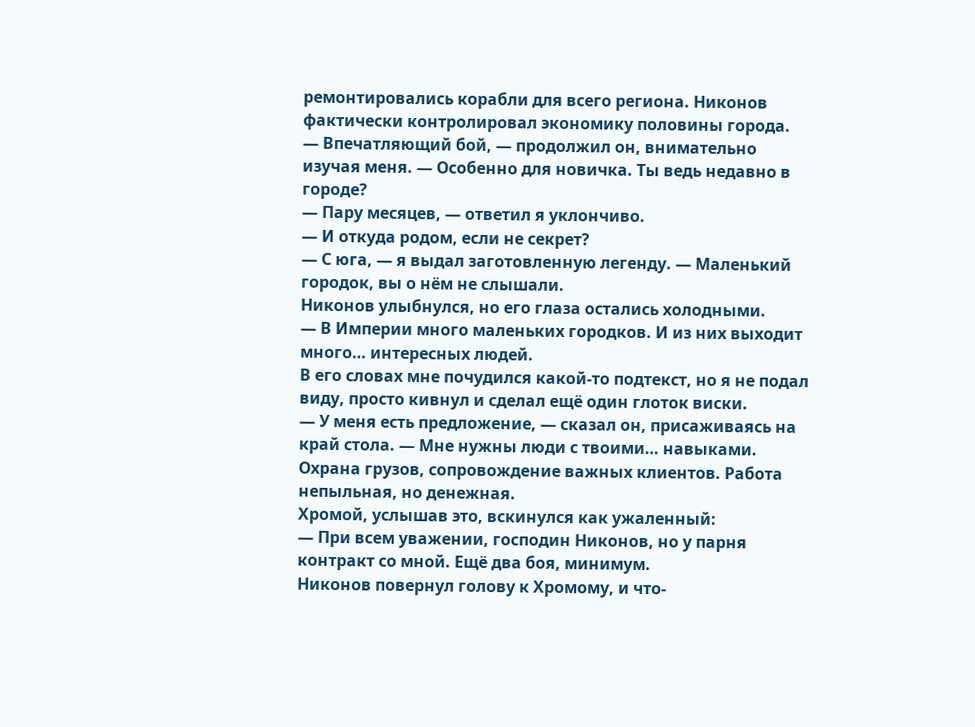ремонтировались корабли для всего региона. Никонов фактически контролировал экономику половины города.
— Впечатляющий бой, — продолжил он, внимательно изучая меня. — Особенно для новичка. Ты ведь недавно в городе?
— Пару месяцев, — ответил я уклончиво.
— И откуда родом, если не секрет?
— С юга, — я выдал заготовленную легенду. — Маленький городок, вы о нём не слышали.
Никонов улыбнулся, но его глаза остались холодными.
— В Империи много маленьких городков. И из них выходит много… интересных людей.
В его словах мне почудился какой-то подтекст, но я не подал виду, просто кивнул и сделал ещё один глоток виски.
— У меня есть предложение, — сказал он, присаживаясь на край стола. — Мне нужны люди с твоими… навыками. Охрана грузов, сопровождение важных клиентов. Работа непыльная, но денежная.
Хромой, услышав это, вскинулся как ужаленный:
— При всем уважении, господин Никонов, но у парня контракт со мной. Ещё два боя, минимум.
Никонов повернул голову к Хромому, и что-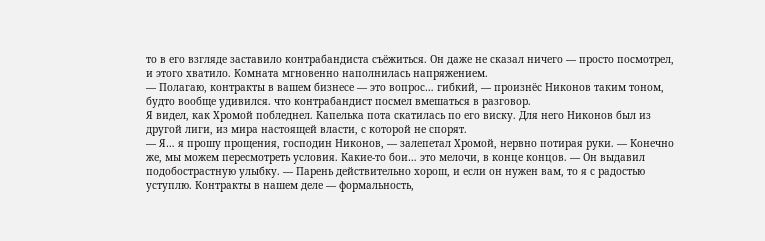то в его взгляде заставило контрабандиста съёжиться. Он даже не сказал ничего — просто посмотрел, и этого хватило. Комната мгновенно наполнилась напряжением.
— Полагаю, контракты в вашем бизнесе — это вопрос… гибкий, — произнёс Никонов таким тоном, будто вообще удивился. что контрабандист посмел вмешаться в разговор.
Я видел, как Хромой побледнел. Капелька пота скатилась по его виску. Для него Никонов был из другой лиги, из мира настоящей власти, с которой не спорят.
— Я… я прошу прощения, господин Никонов, — залепетал Хромой, нервно потирая руки. — Конечно же, мы можем пересмотреть условия. Какие-то бои… это мелочи, в конце концов. — Он выдавил подобострастную улыбку. — Парень действительно хорош, и если он нужен вам, то я с радостью уступлю. Контракты в нашем деле — формальность,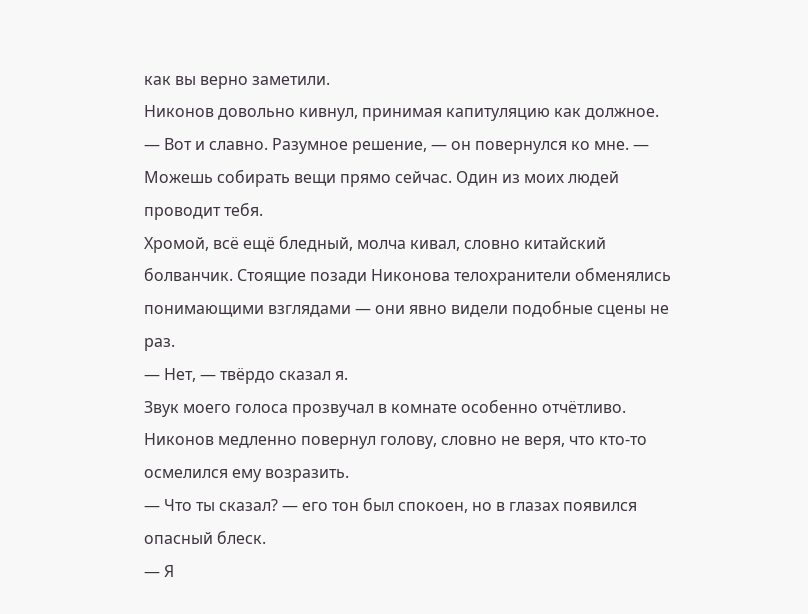как вы верно заметили.
Никонов довольно кивнул, принимая капитуляцию как должное.
— Вот и славно. Разумное решение, — он повернулся ко мне. — Можешь собирать вещи прямо сейчас. Один из моих людей проводит тебя.
Хромой, всё ещё бледный, молча кивал, словно китайский болванчик. Стоящие позади Никонова телохранители обменялись понимающими взглядами — они явно видели подобные сцены не раз.
— Нет, — твёрдо сказал я.
Звук моего голоса прозвучал в комнате особенно отчётливо. Никонов медленно повернул голову, словно не веря, что кто-то осмелился ему возразить.
— Что ты сказал? — его тон был спокоен, но в глазах появился опасный блеск.
— Я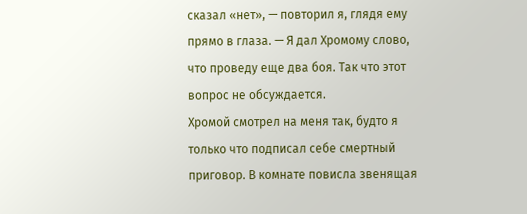сказал «нет», — повторил я, глядя ему прямо в глаза. — Я дал Хромому слово, что проведу еще два боя. Так что этот вопрос не обсуждается.
Хромой смотрел на меня так, будто я только что подписал себе смертный приговор. В комнате повисла звенящая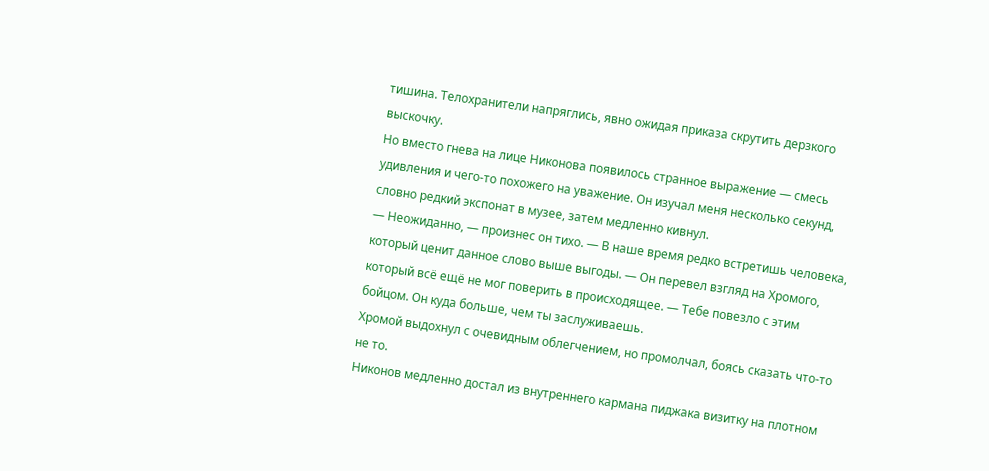тишина. Телохранители напряглись, явно ожидая приказа скрутить дерзкого выскочку.
Но вместо гнева на лице Никонова появилось странное выражение — смесь удивления и чего-то похожего на уважение. Он изучал меня несколько секунд, словно редкий экспонат в музее, затем медленно кивнул.
— Неожиданно, — произнес он тихо. — В наше время редко встретишь человека, который ценит данное слово выше выгоды. — Он перевел взгляд на Хромого, который всё ещё не мог поверить в происходящее. — Тебе повезло с этим бойцом. Он куда больше, чем ты заслуживаешь.
Хромой выдохнул с очевидным облегчением, но промолчал, боясь сказать что-то не то.
Никонов медленно достал из внутреннего кармана пиджака визитку на плотном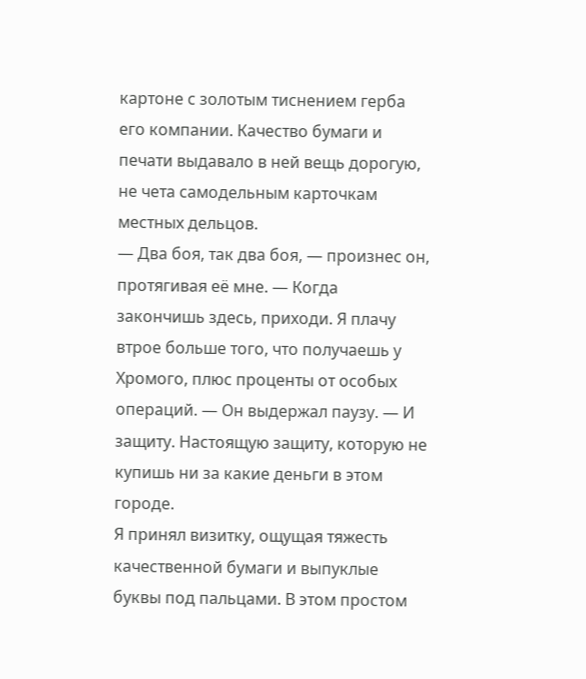картоне с золотым тиснением герба его компании. Качество бумаги и печати выдавало в ней вещь дорогую, не чета самодельным карточкам местных дельцов.
— Два боя, так два боя, — произнес он, протягивая её мне. — Когда закончишь здесь, приходи. Я плачу втрое больше того, что получаешь у Хромого, плюс проценты от особых операций. — Он выдержал паузу. — И защиту. Настоящую защиту, которую не купишь ни за какие деньги в этом городе.
Я принял визитку, ощущая тяжесть качественной бумаги и выпуклые буквы под пальцами. В этом простом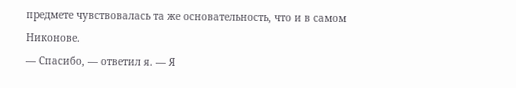предмете чувствовалась та же основательность, что и в самом Никонове.
— Спасибо, — ответил я. — Я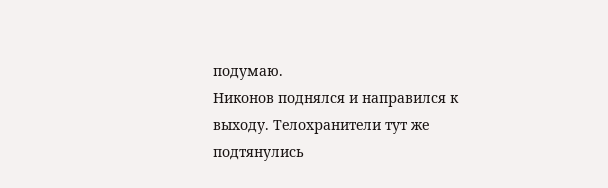подумаю.
Никонов поднялся и направился к выходу. Телохранители тут же подтянулись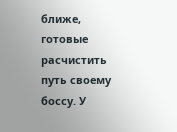ближе, готовые расчистить путь своему боссу. У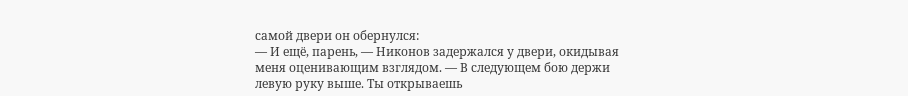самой двери он обернулся:
— И ещё, парень, — Никонов задержался у двери, окидывая меня оценивающим взглядом. — В следующем бою держи левую руку выше. Ты открываешь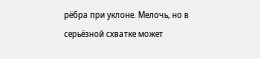рёбра при уклоне. Мелочь, но в серьёзной схватке может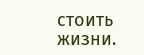стоить жизни.